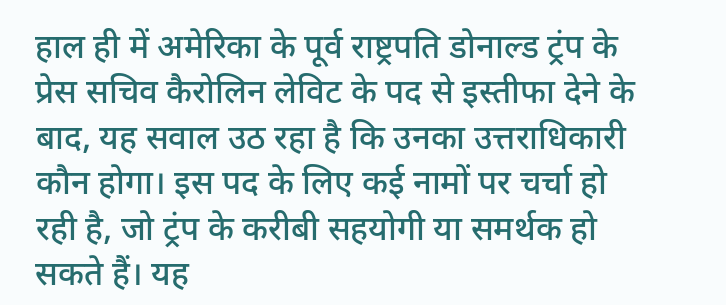हाल ही में अमेरिका के पूर्व राष्ट्रपति डोनाल्ड ट्रंप के प्रेस सचिव कैरोलिन लेविट के पद से इस्तीफा देने के बाद, यह सवाल उठ रहा है कि उनका उत्तराधिकारी कौन होगा। इस पद के लिए कई नामों पर चर्चा हो रही है, जो ट्रंप के करीबी सहयोगी या समर्थक हो सकते हैं। यह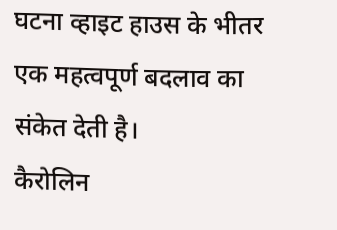घटना व्हाइट हाउस के भीतर एक महत्वपूर्ण बदलाव का संकेत देती है।
कैरोलिन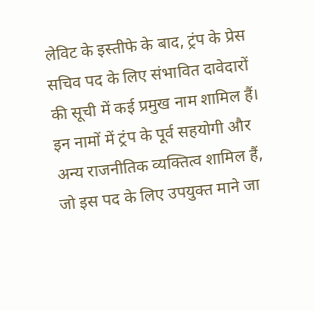लेविट के इस्तीफे के बाद, ट्रंप के प्रेस सचिव पद के लिए संभावित दावेदारों की सूची में कई प्रमुख नाम शामिल हैं। इन नामों में ट्रंप के पूर्व सहयोगी और अन्य राजनीतिक व्यक्तित्व शामिल हैं, जो इस पद के लिए उपयुक्त माने जा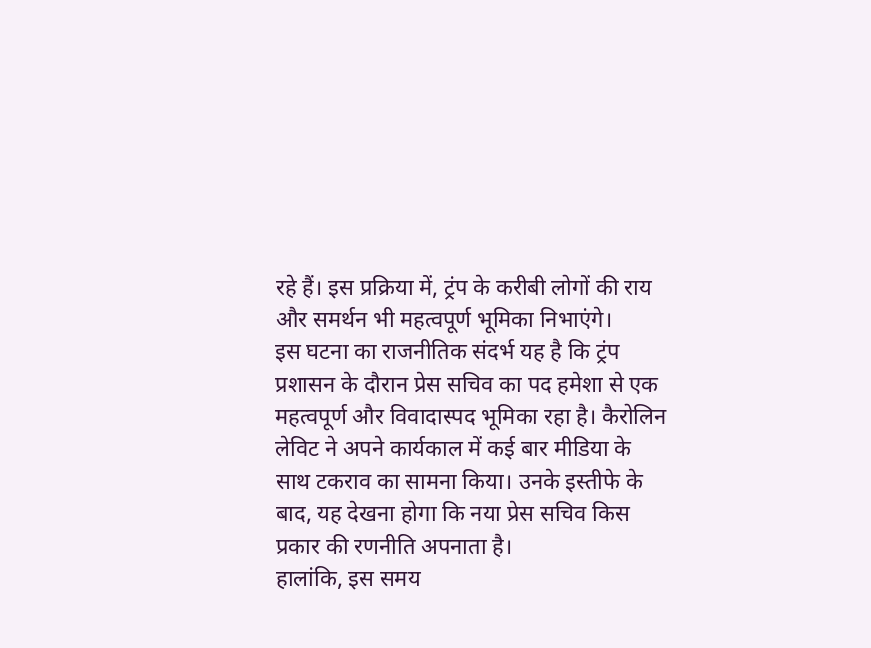रहे हैं। इस प्रक्रिया में, ट्रंप के करीबी लोगों की राय और समर्थन भी महत्वपूर्ण भूमिका निभाएंगे।
इस घटना का राजनीतिक संदर्भ यह है कि ट्रंप प्रशासन के दौरान प्रेस सचिव का पद हमेशा से एक महत्वपूर्ण और विवादास्पद भूमिका रहा है। कैरोलिन लेविट ने अपने कार्यकाल में कई बार मीडिया के साथ टकराव का सामना किया। उनके इस्तीफे के बाद, यह देखना होगा कि नया प्रेस सचिव किस प्रकार की रणनीति अपनाता है।
हालांकि, इस समय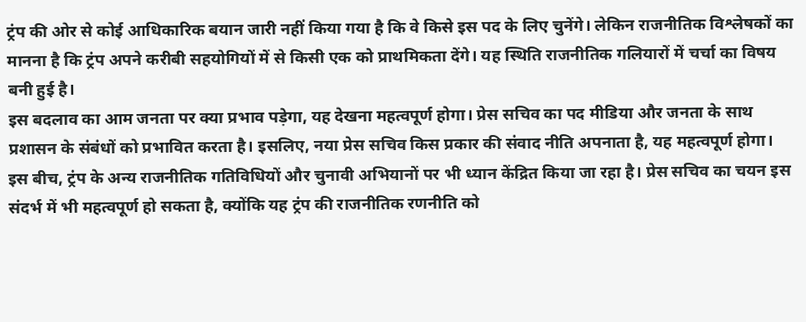ट्रंप की ओर से कोई आधिकारिक बयान जारी नहीं किया गया है कि वे किसे इस पद के लिए चुनेंगे। लेकिन राजनीतिक विश्लेषकों का मानना है कि ट्रंप अपने करीबी सहयोगियों में से किसी एक को प्राथमिकता देंगे। यह स्थिति राजनीतिक गलियारों में चर्चा का विषय बनी हुई है।
इस बदलाव का आम जनता पर क्या प्रभाव पड़ेगा, यह देखना महत्वपूर्ण होगा। प्रेस सचिव का पद मीडिया और जनता के साथ प्रशासन के संबंधों को प्रभावित करता है। इसलिए, नया प्रेस सचिव किस प्रकार की संवाद नीति अपनाता है, यह महत्वपूर्ण होगा।
इस बीच, ट्रंप के अन्य राजनीतिक गतिविधियों और चुनावी अभियानों पर भी ध्यान केंद्रित किया जा रहा है। प्रेस सचिव का चयन इस संदर्भ में भी महत्वपूर्ण हो सकता है, क्योंकि यह ट्रंप की राजनीतिक रणनीति को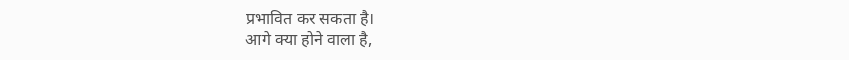प्रभावित कर सकता है।
आगे क्या होने वाला है,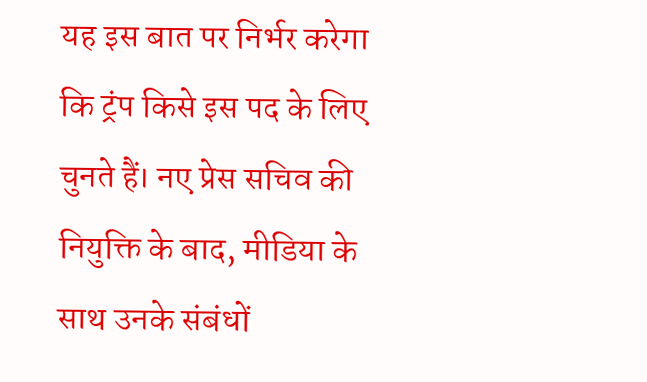यह इस बात पर निर्भर करेगा कि ट्रंप किसे इस पद के लिए चुनते हैं। नए प्रेस सचिव की नियुक्ति के बाद, मीडिया के साथ उनके संबंधों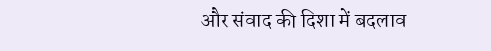और संवाद की दिशा में बदलाव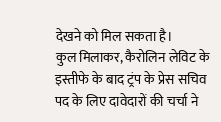देखने को मिल सकता है।
कुल मिलाकर, कैरोलिन लेविट के इस्तीफे के बाद ट्रंप के प्रेस सचिव पद के लिए दावेदारों की चर्चा ने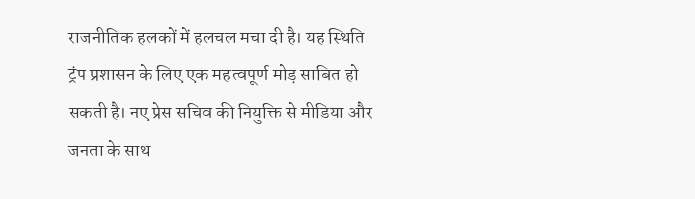राजनीतिक हलकों में हलचल मचा दी है। यह स्थिति ट्रंप प्रशासन के लिए एक महत्वपूर्ण मोड़ साबित हो सकती है। नए प्रेस सचिव की नियुक्ति से मीडिया और जनता के साथ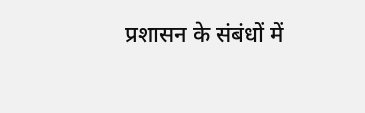प्रशासन के संबंधों में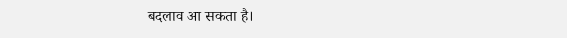बदलाव आ सकता है।